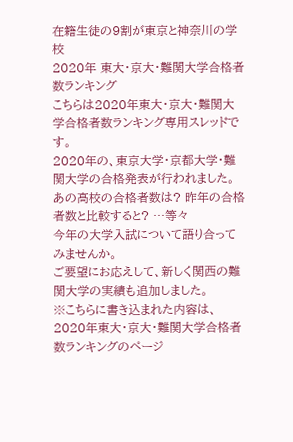在籍生徒の9割が東京と神奈川の学校
2020年 東大・京大・難関大学合格者数ランキング
こちらは2020年東大・京大・難関大学合格者数ランキング専用スレッドです。
2020年の、東京大学・京都大学・難関大学の合格発表が行われました。
あの高校の合格者数は? 昨年の合格者数と比較すると? …等々
今年の大学入試について語り合ってみませんか。
ご要望にお応えして、新しく関西の難関大学の実績も追加しました。
※こちらに書き込まれた内容は、2020年東大・京大・難関大学合格者数ランキングのページ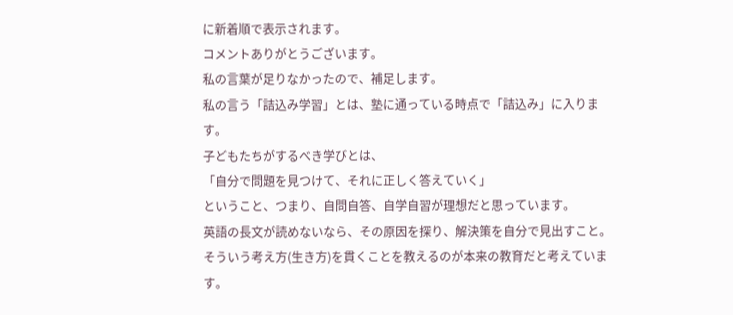に新着順で表示されます。
コメントありがとうございます。
私の言葉が足りなかったので、補足します。
私の言う「詰込み学習」とは、塾に通っている時点で「詰込み」に入ります。
子どもたちがするべき学びとは、
「自分で問題を見つけて、それに正しく答えていく」
ということ、つまり、自問自答、自学自習が理想だと思っています。
英語の長文が読めないなら、その原因を探り、解決策を自分で見出すこと。
そういう考え方(生き方)を貫くことを教えるのが本来の教育だと考えています。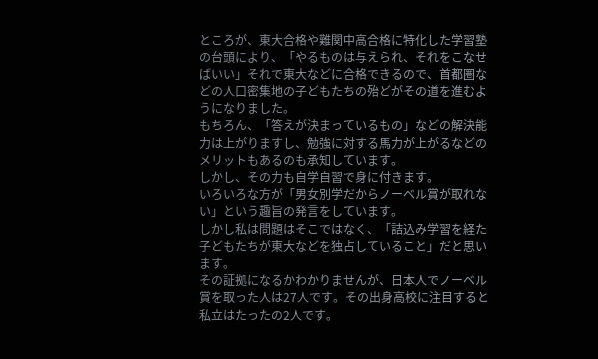ところが、東大合格や難関中高合格に特化した学習塾の台頭により、「やるものは与えられ、それをこなせばいい」それで東大などに合格できるので、首都圏などの人口密集地の子どもたちの殆どがその道を進むようになりました。
もちろん、「答えが決まっているもの」などの解決能力は上がりますし、勉強に対する馬力が上がるなどのメリットもあるのも承知しています。
しかし、その力も自学自習で身に付きます。
いろいろな方が「男女別学だからノーベル賞が取れない」という趣旨の発言をしています。
しかし私は問題はそこではなく、「詰込み学習を経た子どもたちが東大などを独占していること」だと思います。
その証拠になるかわかりませんが、日本人でノーベル賞を取った人は27人です。その出身高校に注目すると私立はたったの2人です。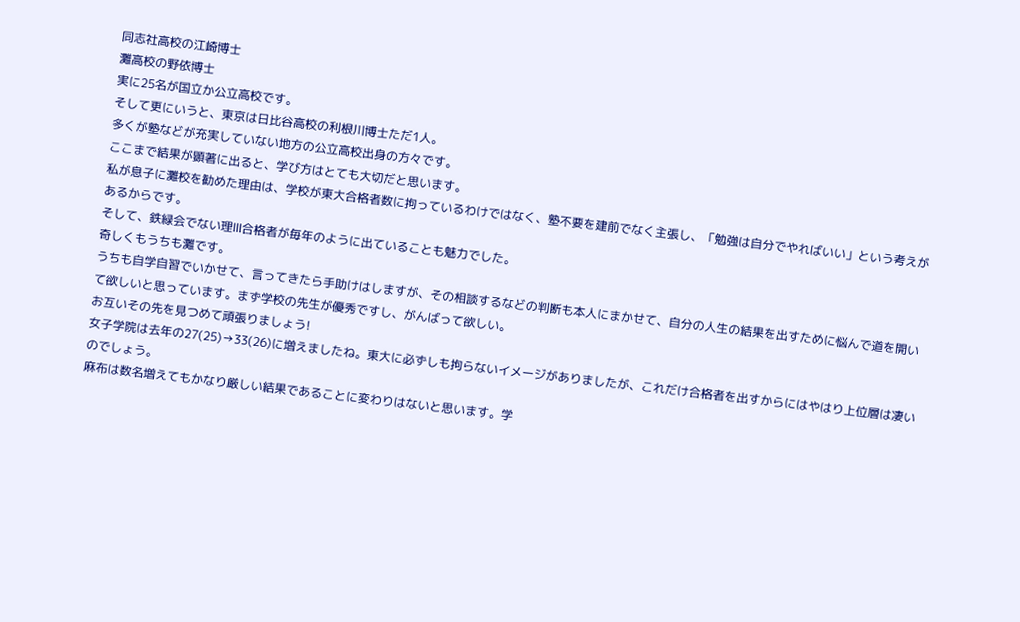同志社高校の江崎博士
灘高校の野依博士
実に25名が国立か公立高校です。
そして更にいうと、東京は日比谷高校の利根川博士ただ1人。
多くが塾などが充実していない地方の公立高校出身の方々です。
ここまで結果が顕著に出ると、学び方はとても大切だと思います。
私が息子に灘校を勧めた理由は、学校が東大合格者数に拘っているわけではなく、塾不要を建前でなく主張し、「勉強は自分でやればいい」という考えがあるからです。
そして、鉄緑会でない理Ⅲ合格者が毎年のように出ていることも魅力でした。
奇しくもうちも灘です。
うちも自学自習でいかせて、言ってきたら手助けはしますが、その相談するなどの判断も本人にまかせて、自分の人生の結果を出すために悩んで道を開いて欲しいと思っています。まず学校の先生が優秀ですし、がんばって欲しい。
お互いその先を見つめて頑張りましょう!
女子学院は去年の27(25)→33(26)に増えましたね。東大に必ずしも拘らないイメージがありましたが、これだけ合格者を出すからにはやはり上位層は凄いのでしょう。
麻布は数名増えてもかなり厳しい結果であることに変わりはないと思います。学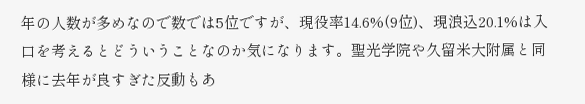年の人数が多めなので数では5位ですが、現役率14.6%(9位)、現浪込20.1%は入口を考えるとどういうことなのか気になります。聖光学院や久留米大附属と同様に去年が良すぎた反動もあ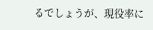るでしょうが、現役率に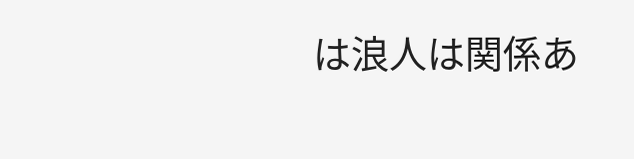は浪人は関係あ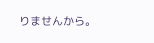りませんから。